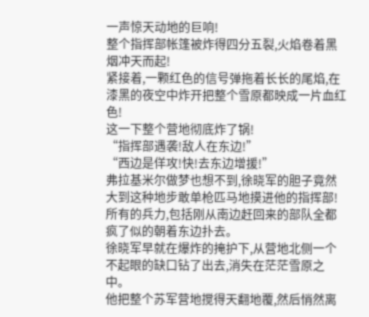一声惊天动地的巨响!
整个指挥部帐篷被炸得四分五裂,火焰卷着黑烟冲天而起!
紧接着,一颗红色的信号弹拖着长长的尾焰,在漆黑的夜空中炸开把整个雪原都映成一片血红色!
这一下整个营地彻底炸了锅!
“指挥部遇袭!敌人在东边!”
“西边是佯攻!快!去东边增援!”
弗拉基米尔做梦也想不到,徐晓军的胆子竟然大到这种地步敢单枪匹马地摸进他的指挥部!
所有的兵力,包括刚从南边赶回来的部队全都疯了似的朝着东边扑去。
徐晓军早就在爆炸的掩护下,从营地北侧一个不起眼的缺口钻了出去,消失在茫茫雪原之中。
他把整个苏军营地搅得天翻地覆,然后悄然离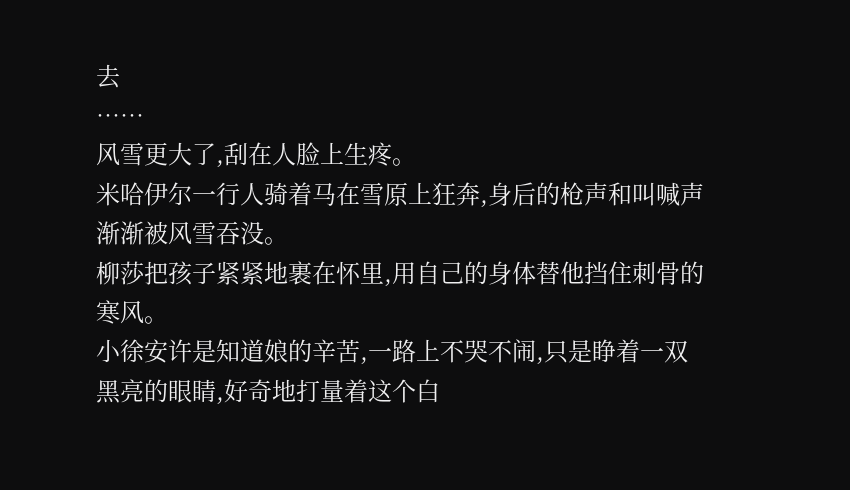去
……
风雪更大了,刮在人脸上生疼。
米哈伊尔一行人骑着马在雪原上狂奔,身后的枪声和叫喊声渐渐被风雪吞没。
柳莎把孩子紧紧地裹在怀里,用自己的身体替他挡住刺骨的寒风。
小徐安许是知道娘的辛苦,一路上不哭不闹,只是睁着一双黑亮的眼睛,好奇地打量着这个白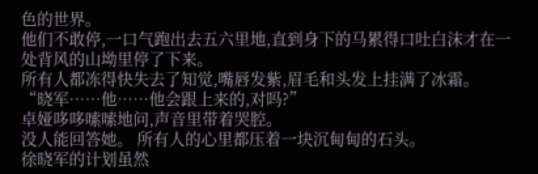色的世界。
他们不敢停,一口气跑出去五六里地,直到身下的马累得口吐白沫才在一处背风的山坳里停了下来。
所有人都冻得快失去了知觉,嘴唇发紫,眉毛和头发上挂满了冰霜。
“晓军……他……他会跟上来的,对吗?”
卓娅哆哆嗦嗦地问,声音里带着哭腔。
没人能回答她。 所有人的心里都压着一块沉甸甸的石头。
徐晓军的计划虽然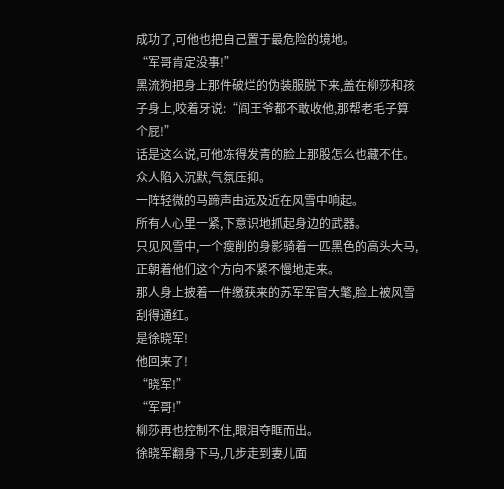成功了,可他也把自己置于最危险的境地。
“军哥肯定没事!”
黑流狗把身上那件破烂的伪装服脱下来,盖在柳莎和孩子身上,咬着牙说:“阎王爷都不敢收他,那帮老毛子算个屁!”
话是这么说,可他冻得发青的脸上那股怎么也藏不住。
众人陷入沉默,气氛压抑。
一阵轻微的马蹄声由远及近在风雪中响起。
所有人心里一紧,下意识地抓起身边的武器。
只见风雪中,一个瘦削的身影骑着一匹黑色的高头大马,正朝着他们这个方向不紧不慢地走来。
那人身上披着一件缴获来的苏军军官大氅,脸上被风雪刮得通红。
是徐晓军!
他回来了!
“晓军!”
“军哥!”
柳莎再也控制不住,眼泪夺眶而出。
徐晓军翻身下马,几步走到妻儿面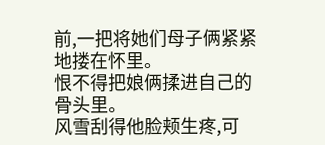前,一把将她们母子俩紧紧地搂在怀里。
恨不得把娘俩揉进自己的骨头里。
风雪刮得他脸颊生疼,可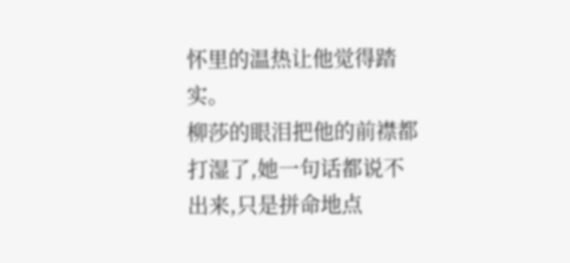怀里的温热让他觉得踏实。
柳莎的眼泪把他的前襟都打湿了,她一句话都说不出来,只是拼命地点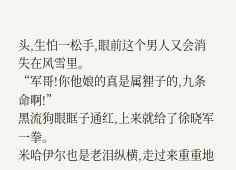头,生怕一松手,眼前这个男人又会消失在风雪里。
“军哥!你他娘的真是属狸子的,九条命啊!”
黑流狗眼眶子通红,上来就给了徐晓军一拳。
米哈伊尔也是老泪纵横,走过来重重地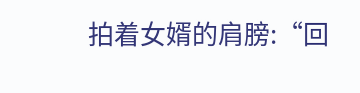拍着女婿的肩膀:“回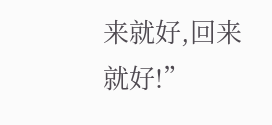来就好,回来就好!”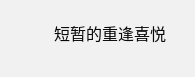短暂的重逢喜悦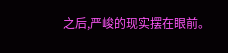之后,严峻的现实摆在眼前。